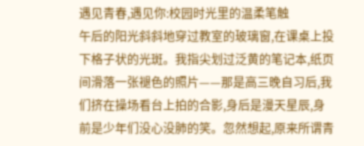遇见青春,遇见你:校园时光里的温柔笔触
午后的阳光斜斜地穿过教室的玻璃窗,在课桌上投下格子状的光斑。我指尖划过泛黄的笔记本,纸页间滑落一张褪色的照片——那是高三晚自习后,我们挤在操场看台上拍的合影,身后是漫天星辰,身前是少年们没心没肺的笑。忽然想起,原来所谓青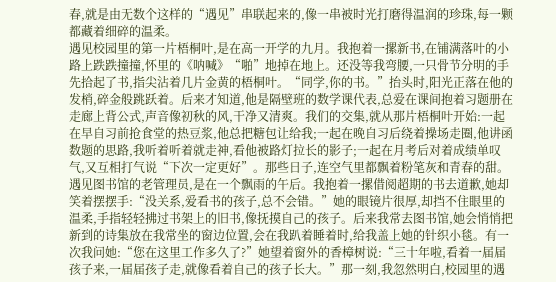春,就是由无数个这样的“遇见”串联起来的,像一串被时光打磨得温润的珍珠,每一颗都藏着细碎的温柔。
遇见校园里的第一片梧桐叶,是在高一开学的九月。我抱着一摞新书,在铺满落叶的小路上跌跌撞撞,怀里的《呐喊》“啪”地掉在地上。还没等我弯腰,一只骨节分明的手先拾起了书,指尖沾着几片金黄的梧桐叶。“同学,你的书。”抬头时,阳光正落在他的发梢,碎金般跳跃着。后来才知道,他是隔壁班的数学课代表,总爱在课间抱着习题册在走廊上背公式,声音像初秋的风,干净又清爽。我们的交集,就从那片梧桐叶开始:一起在早自习前抢食堂的热豆浆,他总把糖包让给我;一起在晚自习后绕着操场走圈,他讲函数题的思路,我听着听着就走神,看他被路灯拉长的影子;一起在月考后对着成绩单叹气,又互相打气说“下次一定更好”。那些日子,连空气里都飘着粉笔灰和青春的甜。
遇见图书馆的老管理员,是在一个飘雨的午后。我抱着一摞借阅超期的书去道歉,她却笑着摆摆手:“没关系,爱看书的孩子,总不会错。”她的眼镜片很厚,却挡不住眼里的温柔,手指轻轻拂过书架上的旧书,像抚摸自己的孩子。后来我常去图书馆,她会悄悄把新到的诗集放在我常坐的窗边位置,会在我趴着睡着时,给我盖上她的针织小毯。有一次我问她:“您在这里工作多久了?”她望着窗外的香樟树说:“三十年啦,看着一届届孩子来,一届届孩子走,就像看着自己的孩子长大。”那一刻,我忽然明白,校园里的遇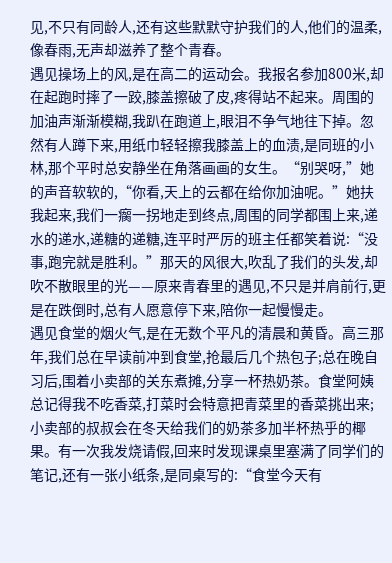见,不只有同龄人,还有这些默默守护我们的人,他们的温柔,像春雨,无声却滋养了整个青春。
遇见操场上的风,是在高二的运动会。我报名参加800米,却在起跑时摔了一跤,膝盖擦破了皮,疼得站不起来。周围的加油声渐渐模糊,我趴在跑道上,眼泪不争气地往下掉。忽然有人蹲下来,用纸巾轻轻擦我膝盖上的血渍,是同班的小林,那个平时总安静坐在角落画画的女生。“别哭呀,”她的声音软软的,“你看,天上的云都在给你加油呢。”她扶我起来,我们一瘸一拐地走到终点,周围的同学都围上来,递水的递水,递糖的递糖,连平时严厉的班主任都笑着说:“没事,跑完就是胜利。”那天的风很大,吹乱了我们的头发,却吹不散眼里的光——原来青春里的遇见,不只是并肩前行,更是在跌倒时,总有人愿意停下来,陪你一起慢慢走。
遇见食堂的烟火气,是在无数个平凡的清晨和黄昏。高三那年,我们总在早读前冲到食堂,抢最后几个热包子;总在晚自习后,围着小卖部的关东煮摊,分享一杯热奶茶。食堂阿姨总记得我不吃香菜,打菜时会特意把青菜里的香菜挑出来;小卖部的叔叔会在冬天给我们的奶茶多加半杯热乎的椰果。有一次我发烧请假,回来时发现课桌里塞满了同学们的笔记,还有一张小纸条,是同桌写的:“食堂今天有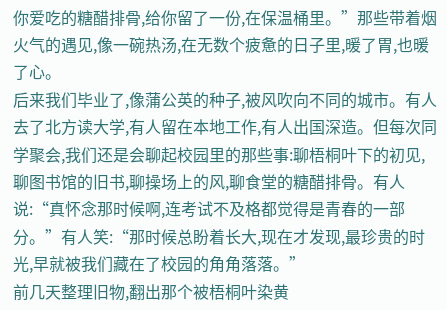你爱吃的糖醋排骨,给你留了一份,在保温桶里。”那些带着烟火气的遇见,像一碗热汤,在无数个疲惫的日子里,暖了胃,也暖了心。
后来我们毕业了,像蒲公英的种子,被风吹向不同的城市。有人去了北方读大学,有人留在本地工作,有人出国深造。但每次同学聚会,我们还是会聊起校园里的那些事:聊梧桐叶下的初见,聊图书馆的旧书,聊操场上的风,聊食堂的糖醋排骨。有人说:“真怀念那时候啊,连考试不及格都觉得是青春的一部分。”有人笑:“那时候总盼着长大,现在才发现,最珍贵的时光,早就被我们藏在了校园的角角落落。”
前几天整理旧物,翻出那个被梧桐叶染黄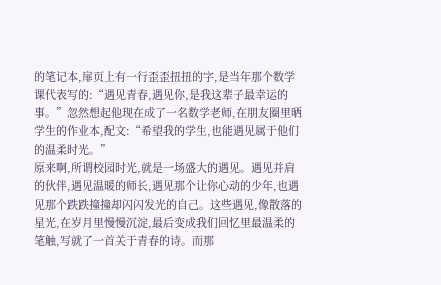的笔记本,扉页上有一行歪歪扭扭的字,是当年那个数学课代表写的:“遇见青春,遇见你,是我这辈子最幸运的事。”忽然想起他现在成了一名数学老师,在朋友圈里晒学生的作业本,配文:“希望我的学生,也能遇见属于他们的温柔时光。”
原来啊,所谓校园时光,就是一场盛大的遇见。遇见并肩的伙伴,遇见温暖的师长,遇见那个让你心动的少年,也遇见那个跌跌撞撞却闪闪发光的自己。这些遇见,像散落的星光,在岁月里慢慢沉淀,最后变成我们回忆里最温柔的笔触,写就了一首关于青春的诗。而那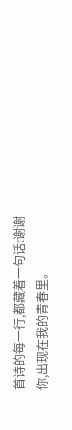首诗的每一行,都藏着一句话:谢谢你,出现在我的青春里。